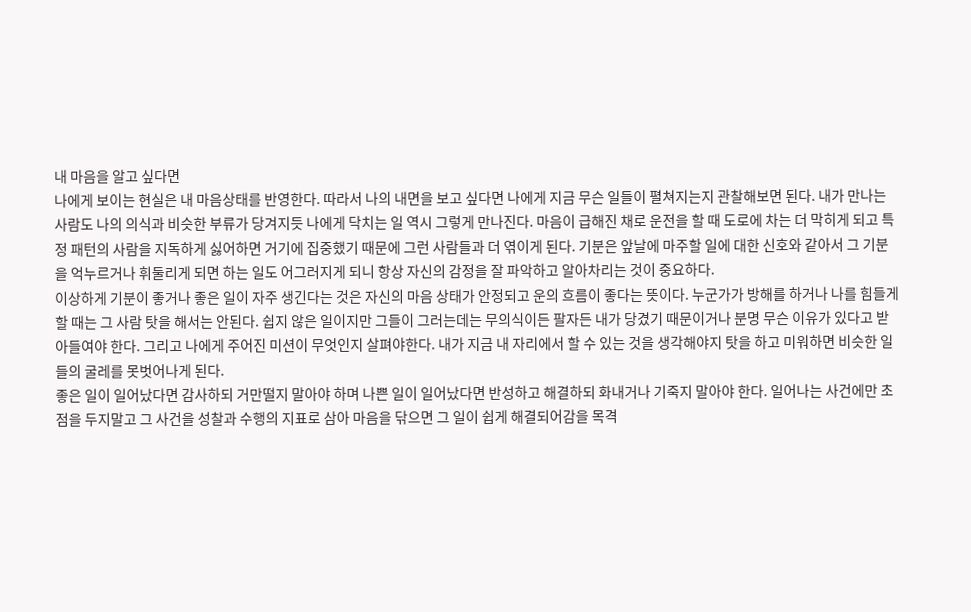내 마음을 알고 싶다면
나에게 보이는 현실은 내 마음상태를 반영한다. 따라서 나의 내면을 보고 싶다면 나에게 지금 무슨 일들이 펼쳐지는지 관찰해보면 된다. 내가 만나는 사람도 나의 의식과 비슷한 부류가 당겨지듯 나에게 닥치는 일 역시 그렇게 만나진다. 마음이 급해진 채로 운전을 할 때 도로에 차는 더 막히게 되고 특정 패턴의 사람을 지독하게 싫어하면 거기에 집중했기 때문에 그런 사람들과 더 엮이게 된다. 기분은 앞날에 마주할 일에 대한 신호와 같아서 그 기분을 억누르거나 휘둘리게 되면 하는 일도 어그러지게 되니 항상 자신의 감정을 잘 파악하고 알아차리는 것이 중요하다.
이상하게 기분이 좋거나 좋은 일이 자주 생긴다는 것은 자신의 마음 상태가 안정되고 운의 흐름이 좋다는 뜻이다. 누군가가 방해를 하거나 나를 힘들게 할 때는 그 사람 탓을 해서는 안된다. 쉽지 않은 일이지만 그들이 그러는데는 무의식이든 팔자든 내가 당겼기 때문이거나 분명 무슨 이유가 있다고 받아들여야 한다. 그리고 나에게 주어진 미션이 무엇인지 살펴야한다. 내가 지금 내 자리에서 할 수 있는 것을 생각해야지 탓을 하고 미워하면 비슷한 일들의 굴레를 못벗어나게 된다.
좋은 일이 일어났다면 감사하되 거만떨지 말아야 하며 나쁜 일이 일어났다면 반성하고 해결하되 화내거나 기죽지 말아야 한다. 일어나는 사건에만 초점을 두지말고 그 사건을 성찰과 수행의 지표로 삼아 마음을 닦으면 그 일이 쉽게 해결되어감을 목격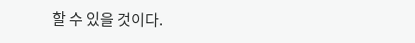할 수 있을 것이다.